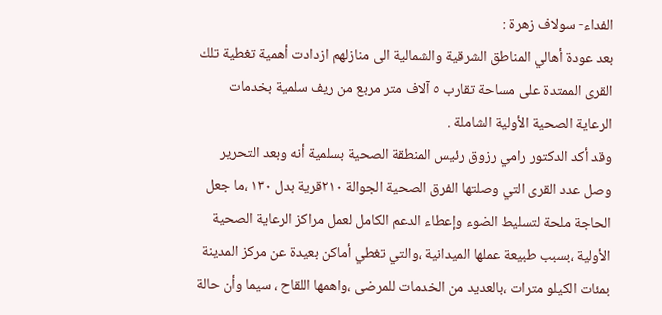الفداء- سولاف زهرة :
بعد عودة أهالي المناطق الشرقية والشمالية الى منازلهم ازدادت أهمية تغطية تلك القرى الممتدة على مساحة تقارب ٥ آلاف متر مربع من ريف سلمية بخدمات الرعاية الصحية الأولية الشاملة .
وقد أكد الدكتور رامي رزوق رئيس المنطقة الصحية بسلمية أنه وبعد التحرير وصل عدد القرى التي وصلتها الفرق الصحية الجوالة ٢١٠قرية بدل ١٣٠ ،ما جعل الحاجة ملحة لتسليط الضوء وإعطاء الدعم الكامل لعمل مراكز الرعاية الصحية الأولية ،بسبب طبيعة عملها الميدانية ،والتي تغطي أماكن بعيدة عن مركز المدينة بمئات الكيلو مترات ،بالعديد من الخدمات للمرضى ،واهمها اللقاح ، سيما وأن حالة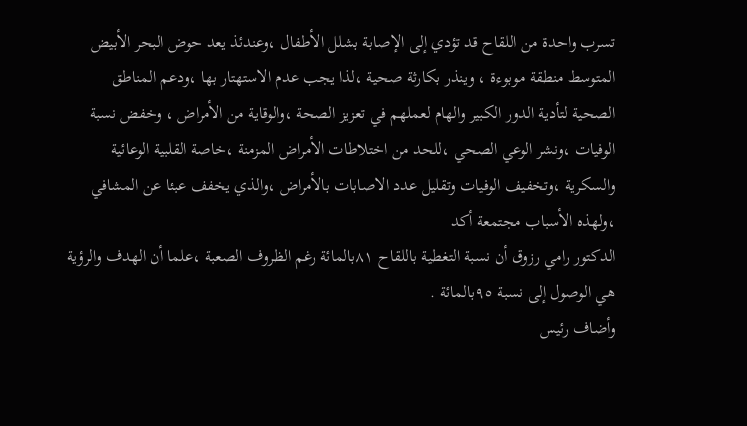تسرب واحدة من اللقاح قد تؤدي إلى الإصابة بشلل الأطفال ،وعندئذ يعد حوض البحر الأبيض المتوسط منطقة موبوءة ، وينذر بكارثة صحية ،لذا يجب عدم الاستهتار بها ،ودعم المناطق الصحية لتأدية الدور الكبير والهام لعملهم في تعزيز الصحة ،والوقاية من الأمراض ، وخفض نسبة الوفيات ،ونشر الوعي الصحي ،للحد من اختلاطات الأمراض المزمنة ،خاصة القلبية الوعائية والسكرية ،وتخفيف الوفيات وتقليل عدد الاصابات بالأمراض ،والذي يخفف عبئا عن المشافي ،ولهذه الأسباب مجتمعة أكد
الدكتور رامي رزوق أن نسبة التغطية باللقاح ٨١بالمائة رغم الظروف الصعبة ،علما أن الهدف والرؤية هي الوصول إلى نسبة ٩٥بالمائة .
وأضاف رئيس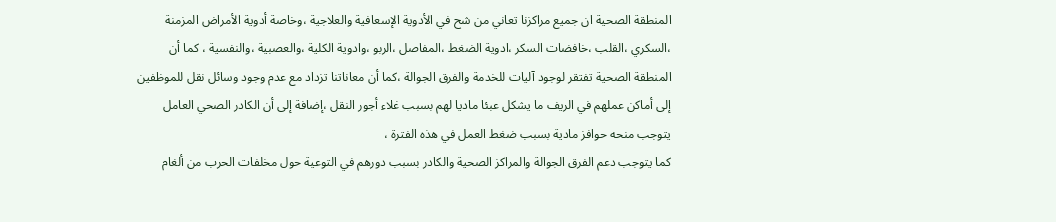المنطقة الصحية ان جميع مراكزنا تعاني من شح في الأدوية الإسعافية والعلاجية ،وخاصة أدوية الأمراض المزمنة ،السكري ،القلب ،خافضات السكر ،ادوية الضغط ،المفاصل ،الربو ،وادوية الكلية ،والعصبية ،والنفسية ، كما أن المنطقة الصحية تفتقر لوجود آليات للخدمة والفرق الجوالة ،كما أن معاناتنا تزداد مع عدم وجود وسائل نقل للموظفين إلى أماكن عملهم في الريف ما يشكل عبئا ماديا لهم بسبب غلاء أجور النقل ،إضافة إلى أن الكادر الصحي العامل يتوجب منحه حوافز مادية بسبب ضغط العمل في هذه الفترة ،
كما يتوجب دعم الفرق الجوالة والمراكز الصحية والكادر بسبب دورهم في التوعية حول مخلفات الحرب من ألغام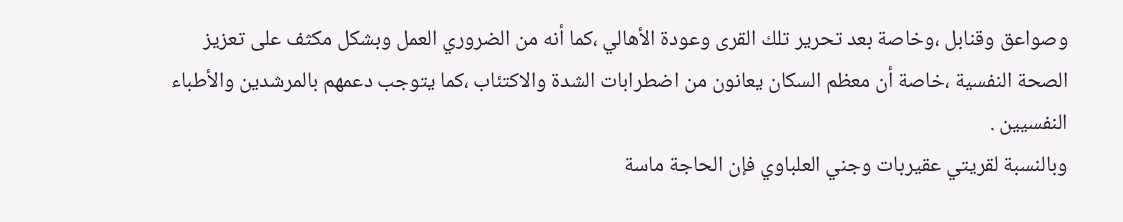وصواعق وقنابل ،وخاصة بعد تحرير تلك القرى وعودة الأهالي ،كما أنه من الضروري العمل وبشكل مكثف على تعزيز الصحة النفسية ،خاصة أن معظم السكان يعانون من اضطرابات الشدة والاكتئاب ،كما يتوجب دعمهم بالمرشدين والأطباء النفسيين .
وبالنسبة لقريتي عقيربات وجني العلباوي فإن الحاجة ماسة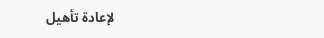لإعادة تأهيل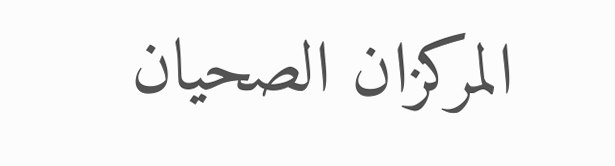المركزان الصحيان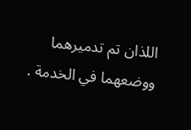اللذان تم تدميرهما ووضعهما في الخدمة .